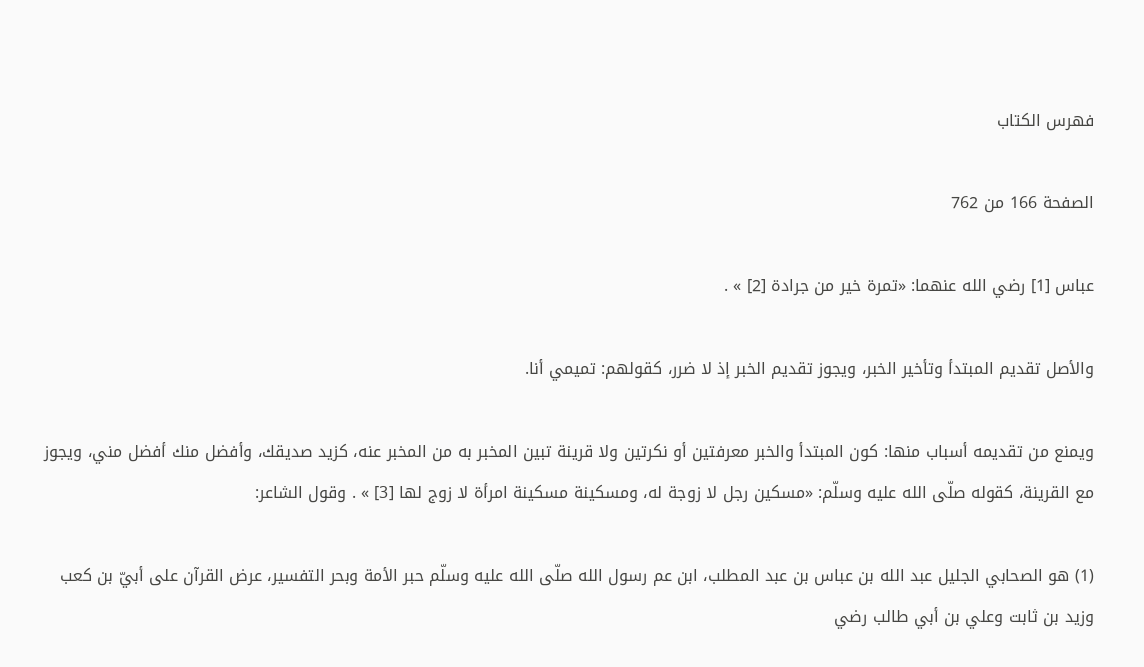فهرس الكتاب

الصفحة 166 من 762

عباس [1] رضي الله عنهما: «تمرة خير من جرادة [2] » .

والأصل تقديم المبتدأ وتأخير الخبر، ويجوز تقديم الخبر إذ لا ضرر، كقولهم: تميمي أنا.

ويمنع من تقديمه أسباب منها: كون المبتدأ والخبر معرفتين أو نكرتين ولا قرينة تبين المخبر به من المخبر عنه، كزيد صديقك، وأفضل منك أفضل مني، ويجوز مع القرينة، كقوله صلّى الله عليه وسلّم: «مسكين رجل لا زوجة له، ومسكينة مسكينة امرأة لا زوج لها [3] » . وقول الشاعر:

(1) هو الصحابي الجليل عبد الله بن عباس بن عبد المطلب، ابن عم رسول الله صلّى الله عليه وسلّم حبر الأمة وبحر التفسير، عرض القرآن على أبيّ بن كعب وزيد بن ثابت وعلي بن أبي طالب رضي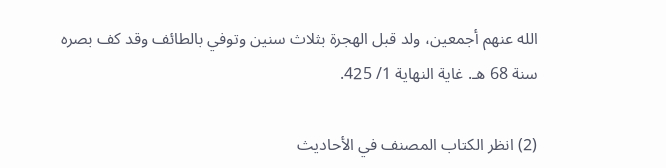الله عنهم أجمعين، ولد قبل الهجرة بثلاث سنين وتوفي بالطائف وقد كف بصره سنة 68 هـ. غاية النهاية 1/ 425.

(2) انظر الكتاب المصنف في الأحاديث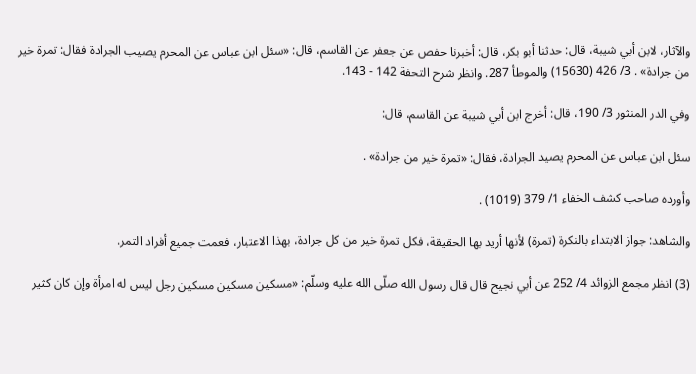والآثار، لابن أبي شيبة، قال: حدثنا أبو بكر، قال: أخبرنا حفص عن جعفر عن القاسم، قال: «سئل ابن عباس عن المحرم يصيب الجرادة فقال: تمرة خير من جرادة» . 3/ 426 (15630) والموطأ 287. وانظر شرح التحفة 142 - 143.

وفي الدر المنثور 3/ 190، قال: أخرج ابن أبي شيبة عن القاسم، قال:

سئل ابن عباس عن المحرم يصيد الجرادة، فقال: «تمرة خير من جرادة» .

وأورده صاحب كشف الخفاء 1/ 379 (1019) .

والشاهد: جواز الابتداء بالنكرة (تمرة) لأنها أريد بها الحقيقة، فكل تمرة خير من كل جرادة، بهذا الاعتبار، فعمت جميع أفراد التمر.

(3) انظر مجمع الزوائد 4/ 252 عن أبي نجيح قال قال رسول الله صلّى الله عليه وسلّم: «مسكين مسكين مسكين رجل ليس له امرأة وإن كان كثير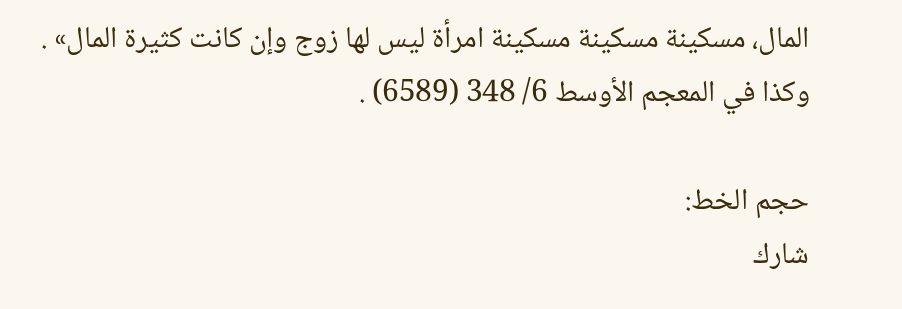المال، مسكينة مسكينة مسكينة امرأة ليس لها زوج وإن كانت كثيرة المال» . وكذا في المعجم الأوسط 6/ 348 (6589) .

حجم الخط:
شارك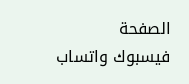الصفحة
فيسبوك واتساب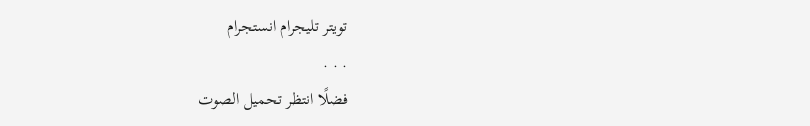تويتر تليجرام انستجرام
. . .
فضلًا انتظر تحميل الصوت